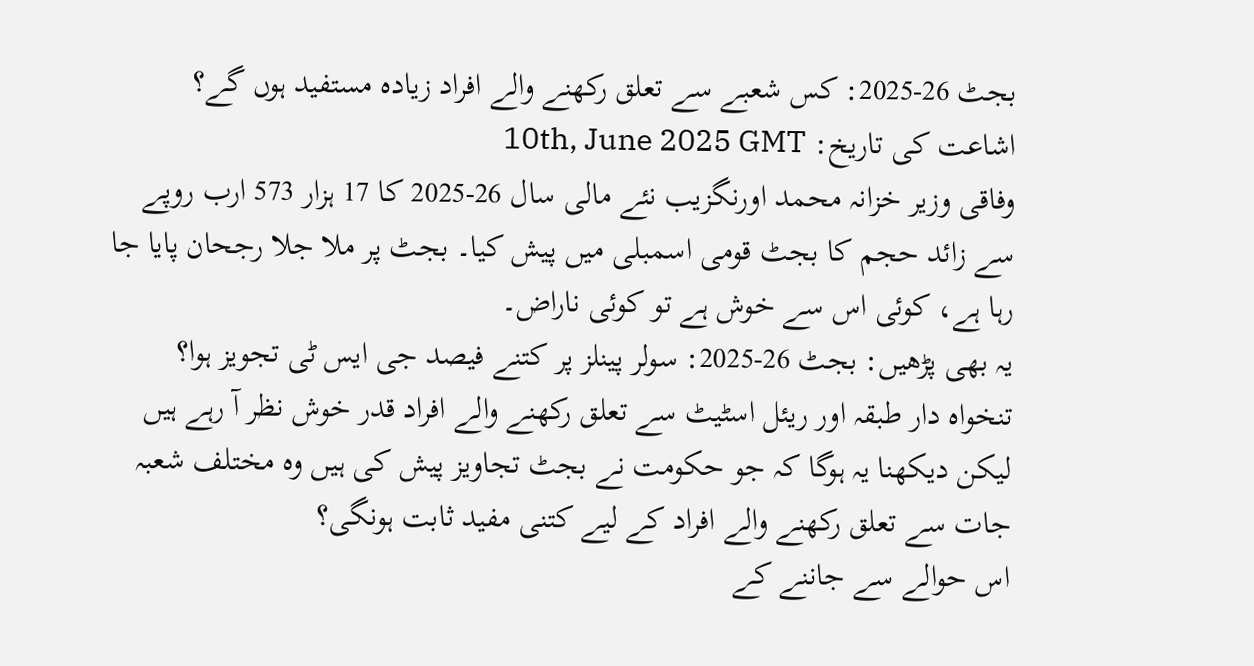بجٹ 26-2025: کس شعبے سے تعلق رکھنے والے افراد زیادہ مستفید ہوں گے؟
اشاعت کی تاریخ: 10th, June 2025 GMT
وفاقی وزیر خزانہ محمد اورنگزیب نئے مالی سال 26-2025 کا 17 ہزار 573 ارب روپے سے زائد حجم کا بجٹ قومی اسمبلی میں پیش کیا۔ بجٹ پر ملا جلا رجحان پایا جا رہا ہے، کوئی اس سے خوش ہے تو کوئی ناراض۔
یہ بھی پڑھیں: بجٹ 26-2025: سولر پینلز پر کتنے فیصد جی ایس ٹی تجویز ہوا؟
تنخواہ دار طبقہ اور ریئل اسٹیٹ سے تعلق رکھنے والے افراد قدر خوش نظر آ رہے ہیں لیکن دیکھنا یہ ہوگا کہ جو حکومت نے بجٹ تجاویز پیش کی ہیں وہ مختلف شعبہ جات سے تعلق رکھنے والے افراد کے لیے کتنی مفید ثابت ہونگی؟
اس حوالے سے جاننے کے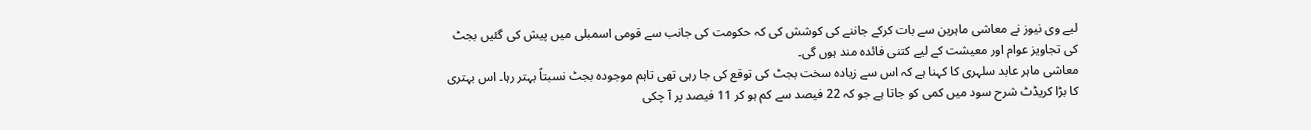لیے وی نیوز نے معاشی ماہرین سے بات کرکے جاننے کی کوشش کی کہ حکومت کی جانب سے قومی اسمبلی میں پیش کی گئیں بجٹ کی تجاویز عوام اور معیشت کے لیے کتنی فائدہ مند ہوں گی۔
معاشی ماہر عابد سلہری کا کہنا ہے کہ اس سے زیادہ سخت بجٹ کی توقع کی جا رہی تھی تاہم موجودہ بجٹ نسبتاً بہتر رہا۔ اس بہتری کا بڑا کریڈٹ شرح سود میں کمی کو جاتا ہے جو کہ 22 فیصد سے کم ہو کر 11 فیصد پر آ چکی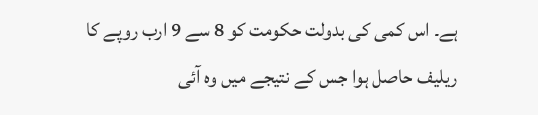ہے۔ اس کمی کی بدولت حکومت کو 8 سے 9 ارب روپے کا ریلیف حاصل ہوا جس کے نتیجے میں وہ آئی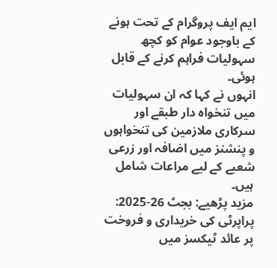ایم ایف پروگرام کے تحت ہونے کے باوجود عوام کو کچھ سہولیات فراہم کرنے کے قابل ہوئی۔
انہوں نے کہا کہ ان سہولیات میں تنخواہ دار طبقے اور سرکاری ملازمین کی تنخواہوں و پنشنز میں اضافہ اور زرعی شعبے کے لیے مراعات شامل ہیں۔
مزید پڑھیے: بجٹ 26-2025: پراپرٹی کی خریداری و فروخت پر عائد ٹیکسز میں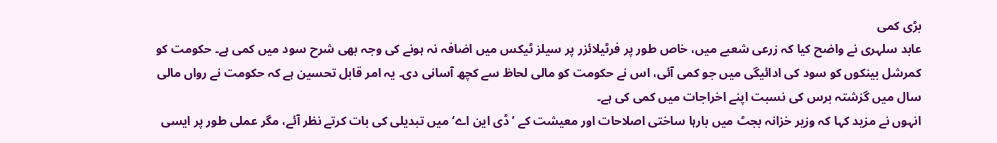بڑی کمی
عابد سلہری نے واضح کیا کہ زرعی شعبے میں، خاص طور پر فرٹیلائزر پر سیلز ٹیکس میں اضافہ نہ ہونے کی وجہ بھی شرح سود میں کمی ہے۔ حکومت کو کمرشل بینکوں کو سود کی ادائیگی میں جو کمی آئی، اس نے حکومت کو مالی لحاظ سے کچھ آسانی دی۔ یہ امر قابل تحسین ہے کہ حکومت نے رواں مالی سال میں گزشتہ برس کی نسبت اپنے اخراجات میں کمی کی ہے۔
انہوں نے مزید کہا کہ وزیر خزانہ بجٹ میں بارہا ساختی اصلاحات اور معیشت کے ’ڈی این اے‘ میں تبدیلی کی بات کرتے نظر آئے، مگر عملی طور پر ایسی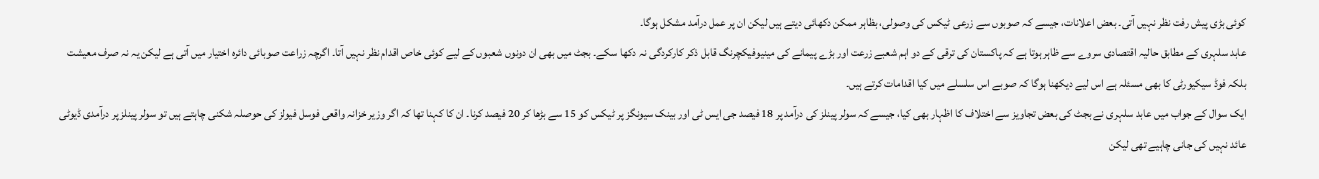کوئی بڑی پیش رفت نظر نہیں آتی۔ بعض اعلانات، جیسے کہ صوبوں سے زرعی ٹیکس کی وصولی، بظاہر ممکن دکھائی دیتے ہیں لیکن ان پر عمل درآمد مشکل ہوگا۔
عابد سلہری کے مطابق حالیہ اقتصادی سروے سے ظاہر ہوتا ہے کہ پاکستان کی ترقی کے دو اہم شعبے زرعت اور بڑے پیمانے کی مینیوفیکچرنگ قابل ذکر کارکردگی نہ دکھا سکے۔ بجٹ میں بھی ان دونوں شعبوں کے لیے کوئی خاص اقدام نظر نہیں آتا۔ اگرچہ زراعت صوبائی دائرہ اختیار میں آتی ہے لیکن یہ نہ صرف معیشت بلکہ فوڈ سیکیورٹی کا بھی مسئلہ ہے اس لیے دیکھنا ہوگا کہ صوبے اس سلسلے میں کیا اقدامات کرتے ہیں۔
ایک سوال کے جواب میں عابد سلہری نے بجٹ کی بعض تجاویز سے اختلاف کا اظہار بھی کیا، جیسے کہ سولر پینلز کی درآمد پر 18 فیصد جی ایس ٹی اور بینک سیونگز پر ٹیکس کو 15 سے بڑھا کر 20 فیصد کرنا۔ ان کا کہنا تھا کہ اگر وزیر خزانہ واقعی فوسل فیولز کی حوصلہ شکنی چاہتے ہیں تو سولر پینلز پر درآمدی ڈیوٹی عائد نہیں کی جانی چاہیے تھی لیکن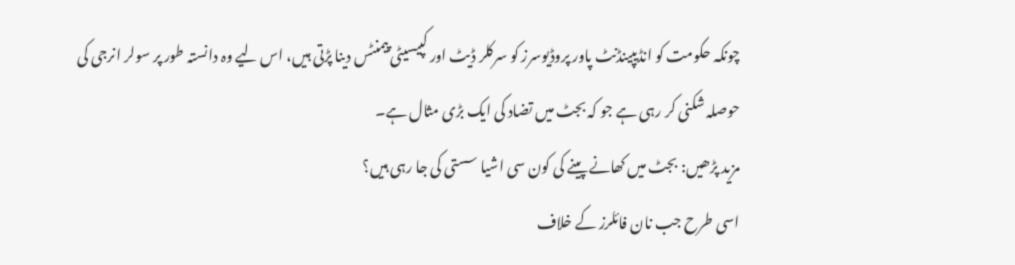چونکہ حکومت کو انڈیپینڈنٹ پاور پروڈیوسرز کو سرکلر ڈیٹ اور کپیسیٹی پیمنٹس دینا پڑتی ہیں، اس لیے وہ دانستہ طور پر سولر انرجی کی حوصلہ شکنی کر رہی ہے جو کہ بجٹ میں تضاد کی ایک بڑی مثال ہے۔
مزید پڑھیں: بجٹ میں کھانے پینے کی کون سی اشیا سستی کی جا رہی ہیں؟
اسی طرح جب نان فائلرز کے خلاف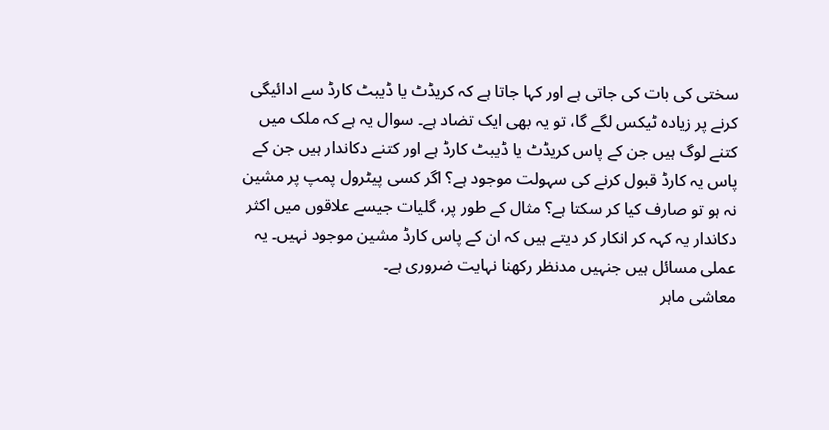سختی کی بات کی جاتی ہے اور کہا جاتا ہے کہ کریڈٹ یا ڈیبٹ کارڈ سے ادائیگی کرنے پر زیادہ ٹیکس لگے گا، تو یہ بھی ایک تضاد ہے۔ سوال یہ ہے کہ ملک میں کتنے لوگ ہیں جن کے پاس کریڈٹ یا ڈیبٹ کارڈ ہے اور کتنے دکاندار ہیں جن کے پاس یہ کارڈ قبول کرنے کی سہولت موجود ہے؟ اگر کسی پیٹرول پمپ پر مشین نہ ہو تو صارف کیا کر سکتا ہے؟ مثال کے طور پر، گلیات جیسے علاقوں میں اکثر دکاندار یہ کہہ کر انکار کر دیتے ہیں کہ ان کے پاس کارڈ مشین موجود نہیں۔ یہ عملی مسائل ہیں جنہیں مدنظر رکھنا نہایت ضروری ہے۔
معاشی ماہر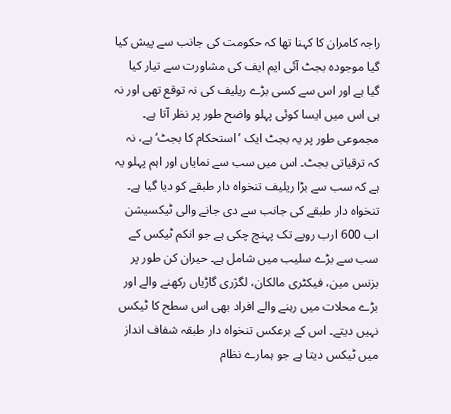راجہ کامران کا کہنا تھا کہ حکومت کی جانب سے پیش کیا گیا موجودہ بجٹ آئی ایم ایف کی مشاورت سے تیار کیا گیا ہے اور اس سے کسی بڑے ریلیف کی نہ توقع تھی اور نہ ہی اس میں ایسا کوئی پہلو واضح طور پر نظر آتا ہے۔ مجموعی طور پر یہ بجٹ ایک ’استحکام کا بجٹ‘ ہے، نہ کہ ترقیاتی بجٹ۔ اس میں سب سے نمایاں اور اہم پہلو یہ ہے کہ سب سے بڑا ریلیف تنخواہ دار طبقے کو دیا گیا ہے۔
تنخواہ دار طبقے کی جانب سے دی جانے والی ٹیکسیشن اب 600 ارب روپے تک پہنچ چکی ہے جو انکم ٹیکس کے سب سے بڑے سلیب میں شامل ہے۔ حیران کن طور پر بزنس مین، فیکٹری مالکان، لگژری گاڑیاں رکھنے والے اور بڑے محلات میں رہنے والے افراد بھی اس سطح کا ٹیکس نہیں دیتے۔ اس کے برعکس تنخواہ دار طبقہ شفاف انداز میں ٹیکس دیتا ہے جو ہمارے نظام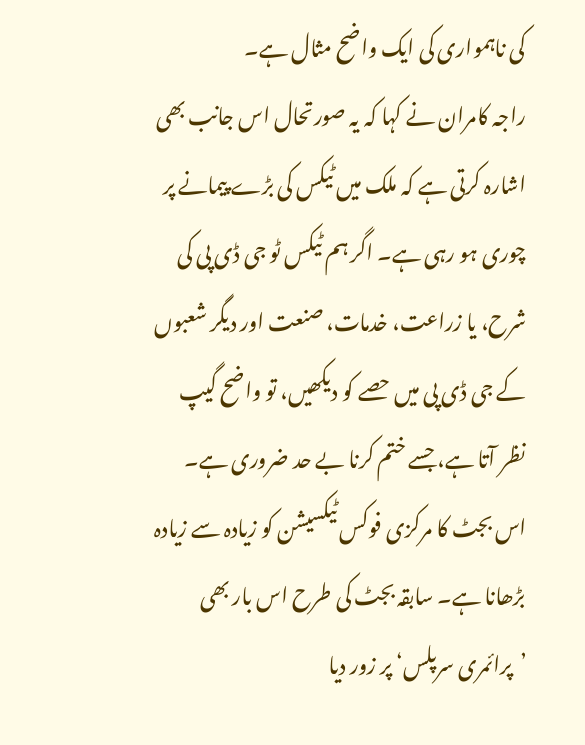کی ناہمواری کی ایک واضح مثال ہے۔
راجہ کامران نے کہا کہ یہ صورتحال اس جانب بھی اشارہ کرتی ہے کہ ملک میں ٹیکس کی بڑے پیمانے پر چوری ہو رہی ہے۔ اگر ہم ٹیکس ٹو جی ڈی پی کی شرح، یا زراعت، خدمات، صنعت اور دیگر شعبوں کے جی ڈی پی میں حصے کو دیکھیں، تو واضح گیپ نظر آتا ہے، جسے ختم کرنا بے حد ضروری ہے۔
اس بجٹ کا مرکزی فوکس ٹیکسیشن کو زیادہ سے زیادہ بڑھانا ہے۔ سابقہ بجٹ کی طرح اس بار بھی ’پرائمری سرپلس‘ پر زور دیا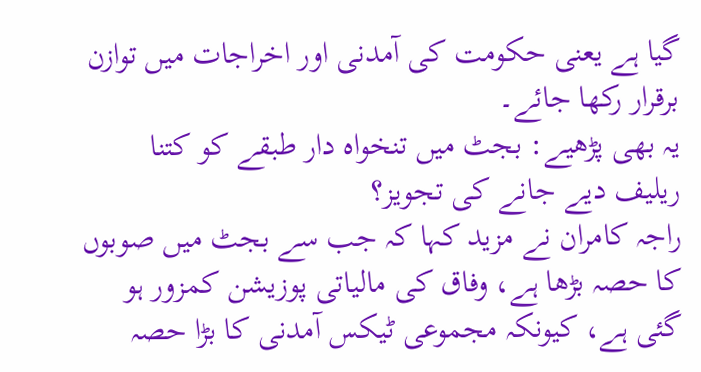گیا ہے یعنی حکومت کی آمدنی اور اخراجات میں توازن برقرار رکھا جائے۔
یہ بھی پڑھیے: بجٹ میں تنخواہ دار طبقے کو کتنا ریلیف دیے جانے کی تجویز؟
راجہ کامران نے مزید کہا کہ جب سے بجٹ میں صوبوں کا حصہ بڑھا ہے، وفاق کی مالیاتی پوزیشن کمزور ہو گئی ہے، کیونکہ مجموعی ٹیکس آمدنی کا بڑا حصہ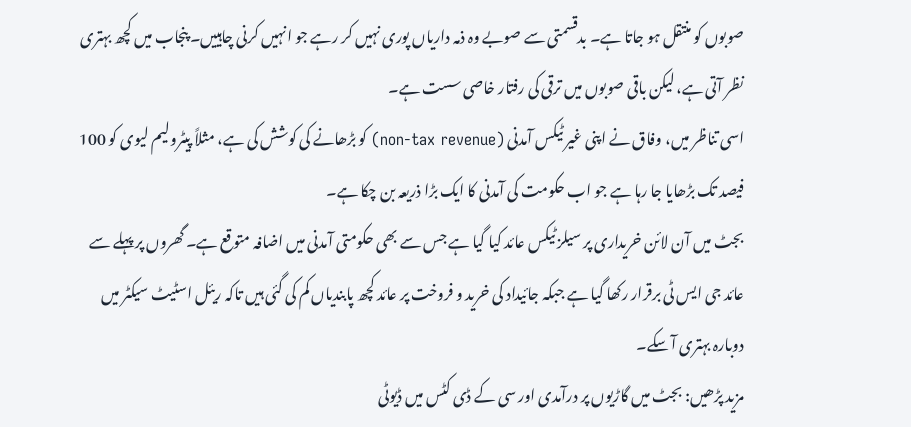صوبوں کو منتقل ہو جاتا ہے۔ بدقسمتی سے صوبے وہ ذمہ داریاں پوری نہیں کر رہے جو انہیں کرنی چاہییں۔ پنجاب میں کچھ بہتری نظر آتی ہے، لیکن باقی صوبوں میں ترقی کی رفتار خاصی سست ہے۔
اسی تناظر میں، وفاق نے اپنی غیر ٹیکس آمدنی (non-tax revenue) کو بڑھانے کی کوشش کی ہے، مثلاً پیٹرولیم لیوی کو 100 فیصد تک بڑھایا جا رہا ہے جو اب حکومت کی آمدنی کا ایک بڑا ذریعہ بن چکا ہے۔
بجٹ میں آن لائن خریداری پر سیلز ٹیکس عائد کیا گیا ہے جس سے بھی حکومتی آمدنی میں اضافہ متوقع ہے۔ گھروں پر پہلے سے عائد جی ایس ٹی برقرار رکھا گیا ہے جبکہ جائیداد کی خرید و فروخت پر عائد کچھ پابندیاں کم کی گئی ہیں تاکہ ریئل اسٹیٹ سیکٹر میں دوبارہ بہتری آ سکے۔
مزید پڑھیں: بجٹ میں گاڑیوں پر درآمدی اور سی کے ڈی کٹس میں ڈیوٹی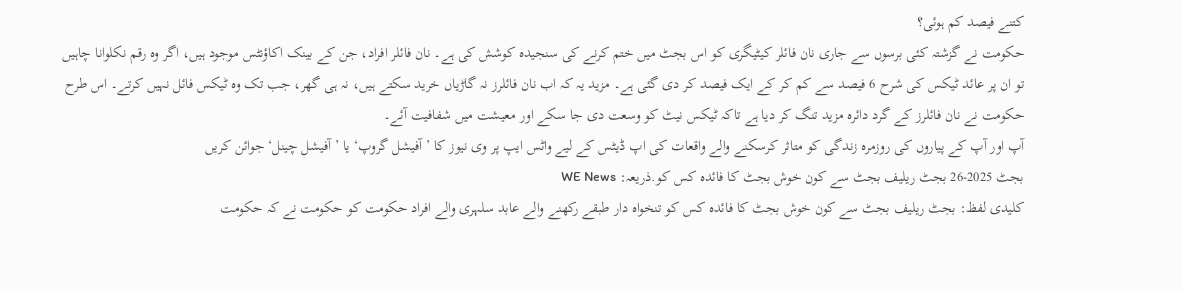کتنے فیصد کم ہوئی؟
حکومت نے گزشتہ کئی برسوں سے جاری نان فائلر کیٹیگری کو اس بجٹ میں ختم کرنے کی سنجیدہ کوشش کی ہے۔ نان فائلر افراد، جن کے بینک اکاؤنٹس موجود ہیں، اگر وہ رقم نکلوانا چاہیں تو ان پر عائد ٹیکس کی شرح 6 فیصد سے کم کر کے ایک فیصد کر دی گئی ہے۔ مزید یہ کہ اب نان فائلرز نہ گاڑیاں خرید سکتے ہیں، نہ ہی گھر، جب تک وہ ٹیکس فائل نہیں کرتے۔ اس طرح حکومت نے نان فائلرز کے گرد دائرہ مزید تنگ کر دیا ہے تاکہ ٹیکس نیٹ کو وسعت دی جا سکے اور معیشت میں شفافیت آئے۔
آپ اور آپ کے پیاروں کی روزمرہ زندگی کو متاثر کرسکنے والے واقعات کی اپ ڈیٹس کے لیے واٹس ایپ پر وی نیوز کا ’آفیشل گروپ‘ یا ’آفیشل چینل‘ جوائن کریں
بجٹ 2025-26 بجٹ ریلیف بجٹ سے کون خوش بجٹ کا فائدہ کس کو.ذریعہ: WE News
کلیدی لفظ: بجٹ ریلیف بجٹ سے کون خوش بجٹ کا فائدہ کس کو تنخواہ دار طبقے رکھنے والے عابد سلہری والے افراد حکومت کو حکومت نے کہ حکومت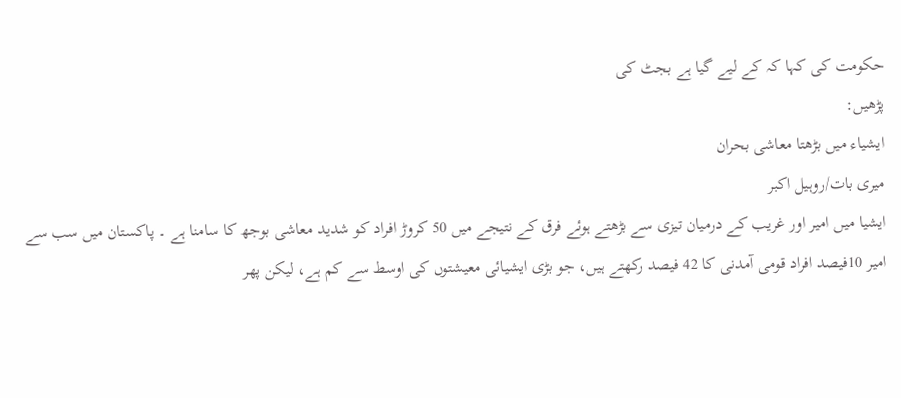حکومت کی کہا کہ کے لیے گیا ہے بجٹ کی
پڑھیں:
ایشیاء میں بڑھتا معاشی بحران
میری بات/روہیل اکبر
ایشیا میں امیر اور غریب کے درمیان تیزی سے بڑھتے ہوئے فرق کے نتیجے میں 50 کروڑ افراد کو شدید معاشی بوجھ کا سامنا ہے ۔ پاکستان میں سب سے امیر 10فیصد افراد قومی آمدنی کا 42 فیصد رکھتے ہیں، جو بڑی ایشیائی معیشتوں کی اوسط سے کم ہے، لیکن پھر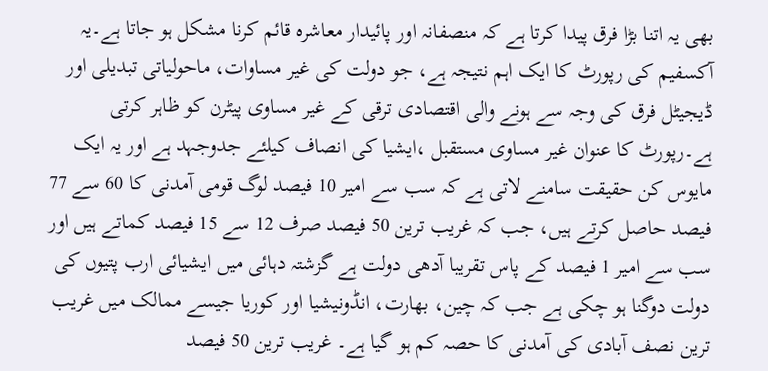بھی یہ اتنا بڑا فرق پیدا کرتا ہے کہ منصفانہ اور پائیدار معاشرہ قائم کرنا مشکل ہو جاتا ہے۔یہ آکسفیم کی رپورٹ کا ایک اہم نتیجہ ہے، جو دولت کی غیر مساوات، ماحولیاتی تبدیلی اور ڈیجیٹل فرق کی وجہ سے ہونے والی اقتصادی ترقی کے غیر مساوی پیٹرن کو ظاہر کرتی ہے۔رپورٹ کا عنوان غیر مساوی مستقبل ،ایشیا کی انصاف کیلئے جدوجہد ہے اور یہ ایک مایوس کن حقیقت سامنے لاتی ہے کہ سب سے امیر 10 فیصد لوگ قومی آمدنی کا 60 سے 77 فیصد حاصل کرتے ہیں، جب کہ غریب ترین 50 فیصد صرف 12 سے 15 فیصد کماتے ہیں اور سب سے امیر 1 فیصد کے پاس تقریبا آدھی دولت ہے گزشتہ دہائی میں ایشیائی ارب پتیوں کی دولت دوگنا ہو چکی ہے جب کہ چین، بھارت، انڈونیشیا اور کوریا جیسے ممالک میں غریب ترین نصف آبادی کی آمدنی کا حصہ کم ہو گیا ہے۔ غریب ترین 50 فیصد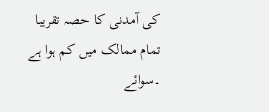کی آمدنی کا حصہ تقریبا تمام ممالک میں کم ہوا ہے ۔سوائے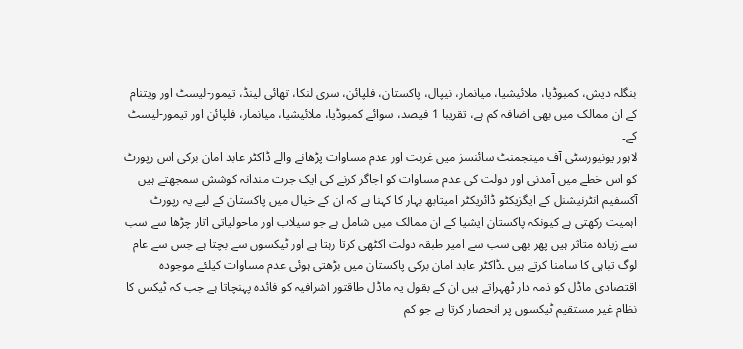بنگلہ دیش، کمبوڈیا، ملائیشیا، میانمار، نیپال، پاکستان، فلپائن، سری لنکا، تھائی لینڈ، تیمور-لیسٹ اور ویتنام کے ان ممالک میں بھی اضافہ کم ہے، تقریبا 1 فیصد، سوائے کمبوڈیا، ملائیشیا، میانمار، فلپائن اور تیمور-لیسٹ کے۔
لاہور یونیورسٹی آف مینجمنٹ سائنسز میں غربت اور عدم مساوات پڑھانے والے ڈاکٹر عابد امان برکی اس رپورٹ کو اس خطے میں آمدنی اور دولت کی عدم مساوات کو اجاگر کرنے کی ایک جرت مندانہ کوشش سمجھتے ہیں آکسفیم انٹرنیشنل کے ایگزیکٹو ڈائریکٹر امیتابھ بہار کا کہنا ہے کہ ان کے خیال میں پاکستان کے لیے یہ رپورٹ اہمیت رکھتی ہے کیونکہ پاکستان ایشیا کے ان ممالک میں شامل ہے جو سیلاب اور ماحولیاتی اتار چڑھا سے سب سے زیادہ متاثر ہیں پھر بھی سب سے امیر طبقہ دولت اکٹھی کرتا رہتا ہے اور ٹیکسوں سے بچتا ہے جس سے عام لوگ تباہی کا سامنا کرتے ہیں ۔ڈاکٹر عابد امان برکی پاکستان میں بڑھتی ہوئی عدم مساوات کیلئے موجودہ اقتصادی ماڈل کو ذمہ دار ٹھہراتے ہیں ان کے بقول یہ ماڈل طاقتور اشرافیہ کو فائدہ پہنچاتا ہے جب کہ ٹیکس کا نظام غیر مستقیم ٹیکسوں پر انحصار کرتا ہے جو کم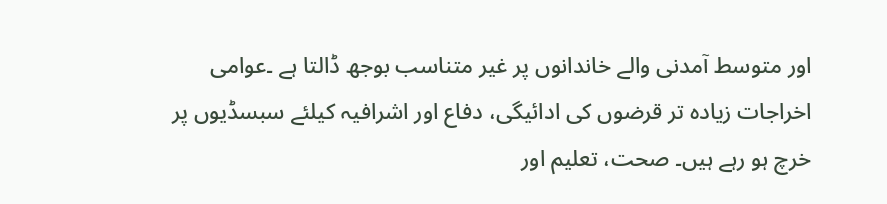اور متوسط آمدنی والے خاندانوں پر غیر متناسب بوجھ ڈالتا ہے ۔عوامی اخراجات زیادہ تر قرضوں کی ادائیگی، دفاع اور اشرافیہ کیلئے سبسڈیوں پر خرچ ہو رہے ہیں۔ صحت، تعلیم اور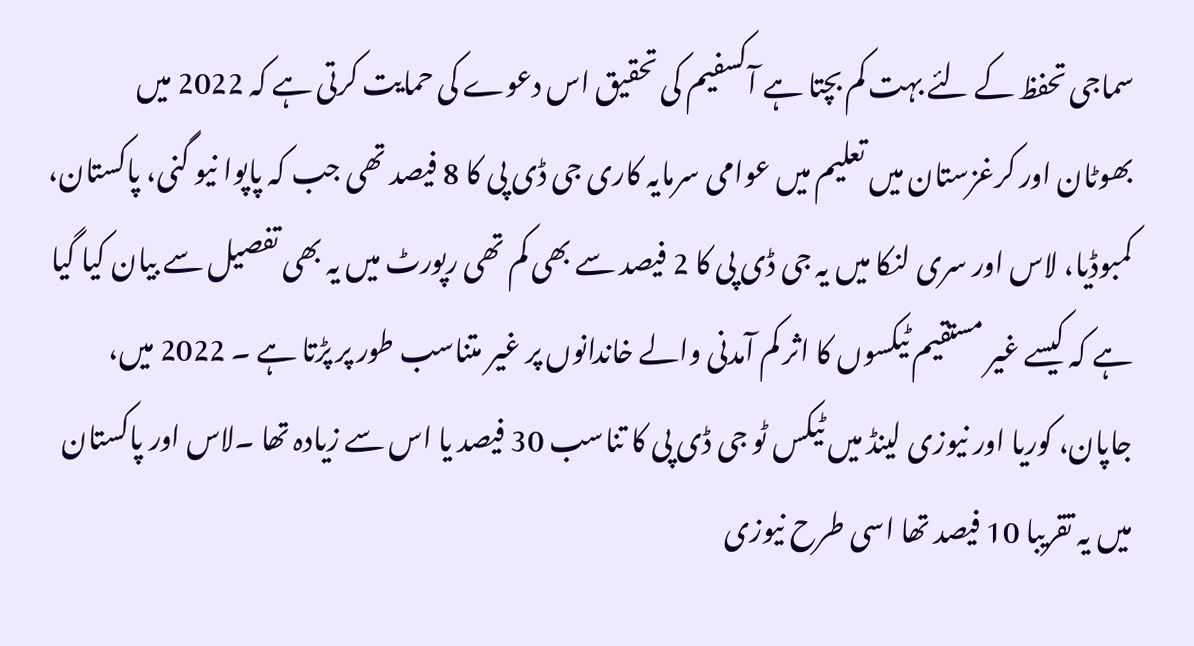سماجی تحفظ کے لئے بہت کم بچتا ہے آکسفیم کی تحقیق اس دعوے کی حمایت کرتی ہے کہ 2022 میں بھوٹان اور کرغزستان میں تعلیم میں عوامی سرمایہ کاری جی ڈی پی کا 8 فیصد تھی جب کہ پاپوا نیو گنی، پاکستان، کمبوڈیا، لاس اور سری لنکا میں یہ جی ڈی پی کا 2 فیصد سے بھی کم تھی رپورٹ میں یہ بھی تفصیل سے بیان کیا گیا ہے کہ کیسے غیر مستقیم ٹیکسوں کا اثر کم آمدنی والے خاندانوں پر غیر متناسب طور پر پڑتا ہے ۔ 2022 میں، جاپان، کوریا اور نیوزی لینڈ میں ٹیکس ٹو جی ڈی پی کا تناسب 30 فیصد یا اس سے زیادہ تھا ۔لاس اور پاکستان میں یہ تقریبا 10 فیصد تھا اسی طرح نیوزی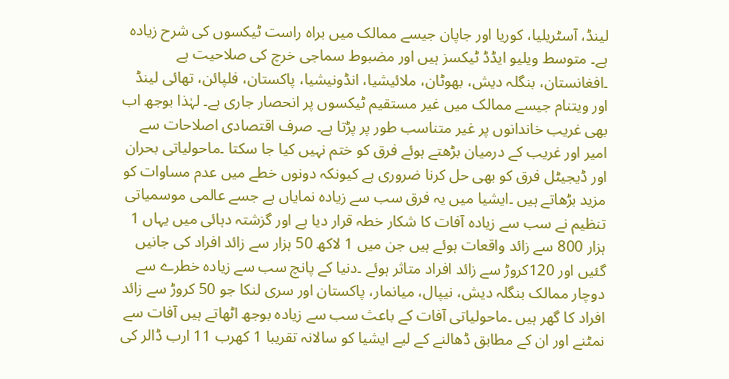لینڈ، آسٹریلیا، کوریا اور جاپان جیسے ممالک میں براہ راست ٹیکسوں کی شرح زیادہ ہے۔ متوسط ویلیو ایڈڈ ٹیکسز ہیں اور مضبوط سماجی خرچ کی صلاحیت ہے ۔افغانستان، بنگلہ دیش، بھوٹان، ملائیشیا، انڈونیشیا، پاکستان، فلپائن، تھائی لینڈ اور ویتنام جیسے ممالک میں غیر مستقیم ٹیکسوں پر انحصار جاری ہے۔ لہٰذا بوجھ اب بھی غریب خاندانوں پر غیر متناسب طور پر پڑتا ہے۔ صرف اقتصادی اصلاحات سے امیر اور غریب کے درمیان بڑھتے ہوئے فرق کو ختم نہیں کیا جا سکتا ۔ماحولیاتی بحران اور ڈیجیٹل فرق کو بھی حل کرنا ضروری ہے کیونکہ دونوں خطے میں عدم مساوات کو مزید بڑھاتے ہیں ۔ایشیا میں یہ فرق سب سے زیادہ نمایاں ہے جسے عالمی موسمیاتی تنظیم نے سب سے زیادہ آفات کا شکار خطہ قرار دیا ہے اور گزشتہ دہائی میں یہاں 1 ہزار 800 سے زائد واقعات ہوئے ہیں جن میں 1 لاکھ 50 ہزار سے زائد افراد کی جانیں گئیں اور 120کروڑ سے زائد افراد متاثر ہوئے ۔دنیا کے پانچ سب سے زیادہ خطرے سے دوچار ممالک بنگلہ دیش، نیپال، میانمار، پاکستان اور سری لنکا جو 50 کروڑ سے زائد افراد کا گھر ہیں ۔ماحولیاتی آفات کے باعث سب سے زیادہ بوجھ اٹھاتے ہیں آفات سے نمٹنے اور ان کے مطابق ڈھالنے کے لیے ایشیا کو سالانہ تقریبا 1 کھرب 11 ارب ڈالر کی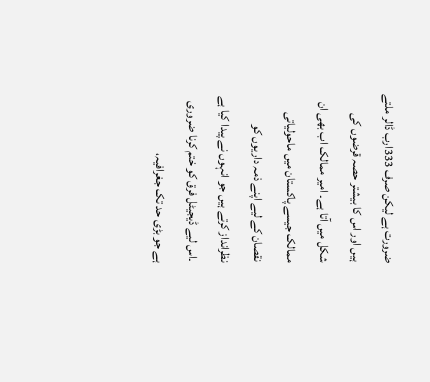ضرورت ہے لیکن صرف 333ارب ڈالر ملتے ہیں اور اس کا بیشتر حصہ قرضوں کی شکل میں آتا ہے۔ امیر ممالک اب بھی ان ممالک جیسے پاکستان میں ماحولیاتی نقصان کے لیے اپنے ذمہ داریوں کو نظرانداز کرتے ہیں جو انہوں نے پیدا کیا ہے ۔اس لیے ڈیجیٹل فرق کو ختم کرنا ضروری ہے جو بڑی حد تک جغرافیہ،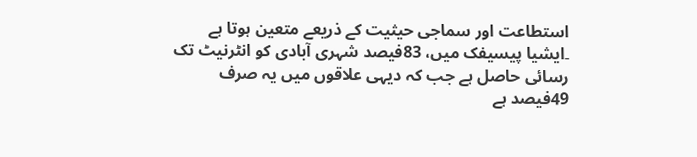استطاعت اور سماجی حیثیت کے ذریعے متعین ہوتا ہے ۔ایشیا پیسیفک میں، 83فیصد شہری آبادی کو انٹرنیٹ تک رسائی حاصل ہے جب کہ دیہی علاقوں میں یہ صرف 49فیصد ہے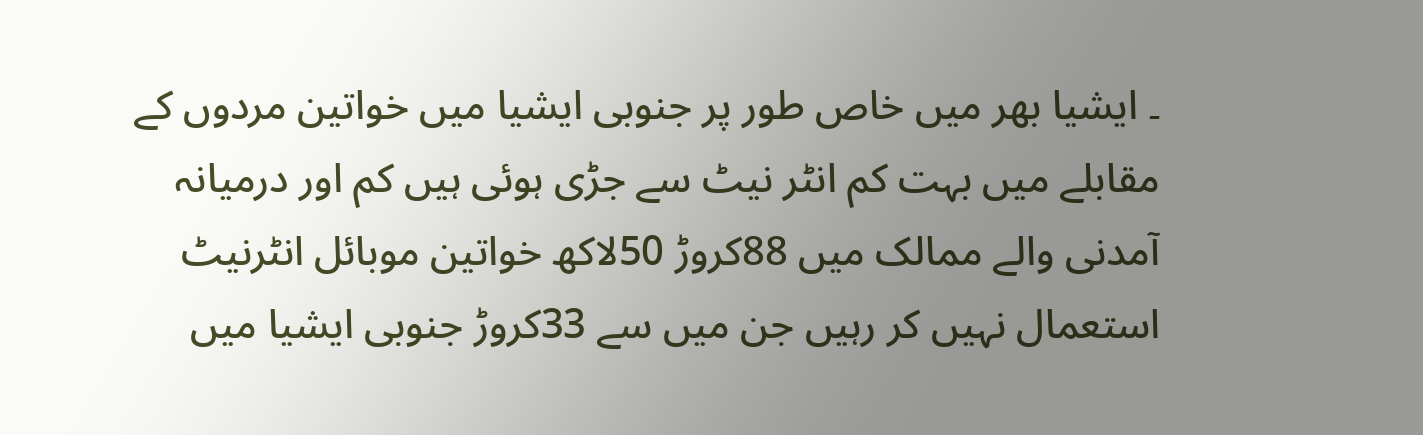۔ ایشیا بھر میں خاص طور پر جنوبی ایشیا میں خواتین مردوں کے مقابلے میں بہت کم انٹر نیٹ سے جڑی ہوئی ہیں کم اور درمیانہ آمدنی والے ممالک میں 88کروڑ 50لاکھ خواتین موبائل انٹرنیٹ استعمال نہیں کر رہیں جن میں سے 33کروڑ جنوبی ایشیا میں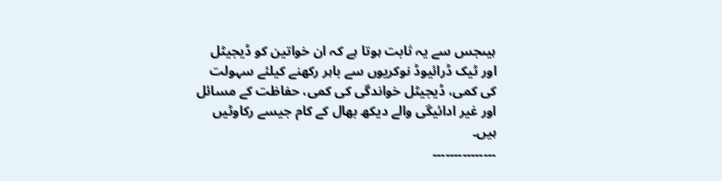ہیںجس سے یہ ثابت ہوتا ہے کہ ان خواتین کو ڈیجیٹل اور ٹیک ڈرائیوڈ نوکریوں سے باہر رکھنے کیلئے سہولت کی کمی، ڈیجیٹل خواندگی کی کمی، حفاظت کے مسائل اور غیر ادائیگی والے دیکھ بھال کے کام جیسے رکاوٹیں ہیں۔
۔۔۔۔۔۔۔۔۔۔۔۔۔۔۔